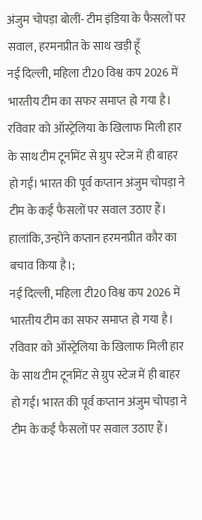अंजुम चोपड़ा बोलीं- टीम इंडिया के फैसलों पर सवाल, हरमनप्रीत के साथ खड़ी हूँ
नई दिल्ली, महिला टी20 विश्व कप 2026 में भारतीय टीम का सफर समाप्त हो गया है। रविवार को ऑस्ट्रेलिया के खिलाफ मिली हार के साथ टीम टूर्नामेंट से ग्रुप स्टेज में ही बाहर हो गई। भारत की पूर्व कप्तान अंजुम चोपड़ा ने टीम के कई फैसलों पर सवाल उठाए हैं। हालांकि, उन्होंने कप्तान हरमनप्रीत कौर का बचाव किया है।;
नई दिल्ली, महिला टी20 विश्व कप 2026 में भारतीय टीम का सफर समाप्त हो गया है। रविवार को ऑस्ट्रेलिया के खिलाफ मिली हार के साथ टीम टूर्नामेंट से ग्रुप स्टेज में ही बाहर हो गई। भारत की पूर्व कप्तान अंजुम चोपड़ा ने टीम के कई फैसलों पर सवाल उठाए हैं।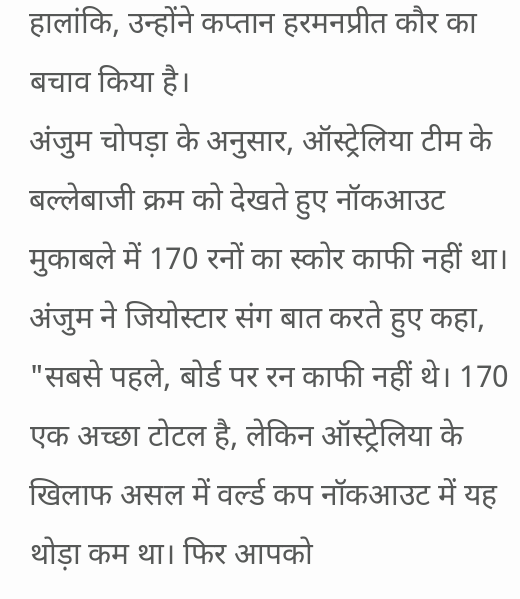हालांकि, उन्होंने कप्तान हरमनप्रीत कौर का बचाव किया है।
अंजुम चोपड़ा के अनुसार, ऑस्ट्रेलिया टीम के बल्लेबाजी क्रम को देखते हुए नॉकआउट मुकाबले में 170 रनों का स्कोर काफी नहीं था। अंजुम ने जियोस्टार संग बात करते हुए कहा, "सबसे पहले, बोर्ड पर रन काफी नहीं थे। 170 एक अच्छा टोटल है, लेकिन ऑस्ट्रेलिया के खिलाफ असल में वर्ल्ड कप नॉकआउट में यह थोड़ा कम था। फिर आपको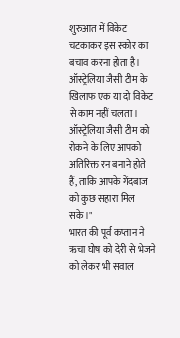शुरुआत में विकेट चटकाकर इस स्कोर का बचाव करना होता है। ऑस्ट्रेलिया जैसी टीम के खिलाफ एक या दो विकेट से काम नहीं चलता। ऑस्ट्रेलिया जैसी टीम को रोकने के लिए आपको अतिरिक्त रन बनाने होते हैं, ताकि आपके गेंदबाज को कुछ सहारा मिल सके।"
भारत की पूर्व कप्तान ने ऋचा घोष को देरी से भेजने को लेकर भी सवाल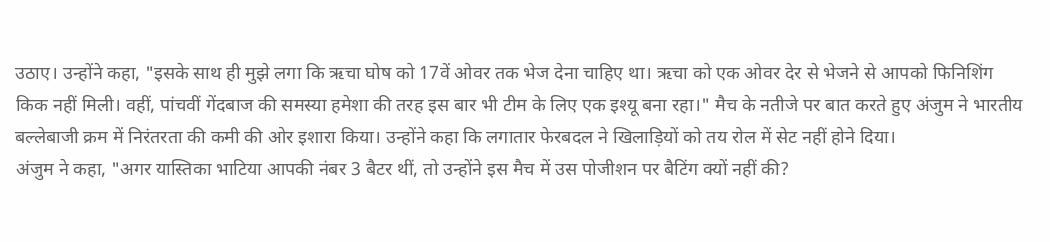उठाए। उन्होंने कहा, "इसके साथ ही मुझे लगा कि ऋचा घोष को 17वें ओवर तक भेज देना चाहिए था। ऋचा को एक ओवर देर से भेजने से आपको फिनिशिंग किक नहीं मिली। वहीं, पांचवीं गेंदबाज की समस्या हमेशा की तरह इस बार भी टीम के लिए एक इश्यू बना रहा।" मैच के नतीजे पर बात करते हुए अंजुम ने भारतीय बल्लेबाजी क्रम में निरंतरता की कमी की ओर इशारा किया। उन्होंने कहा कि लगातार फेरबदल ने खिलाड़ियों को तय रोल में सेट नहीं होने दिया।
अंजुम ने कहा, "अगर यास्तिका भाटिया आपकी नंबर 3 बैटर थीं, तो उन्होंने इस मैच में उस पोजीशन पर बैटिंग क्यों नहीं की?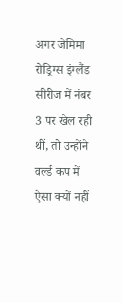अगर जेमिमा रोड्रिग्स इंग्लैंड सीरीज में नंबर 3 पर खेल रही थीं, तो उन्होंने वर्ल्ड कप में ऐसा क्यों नहीं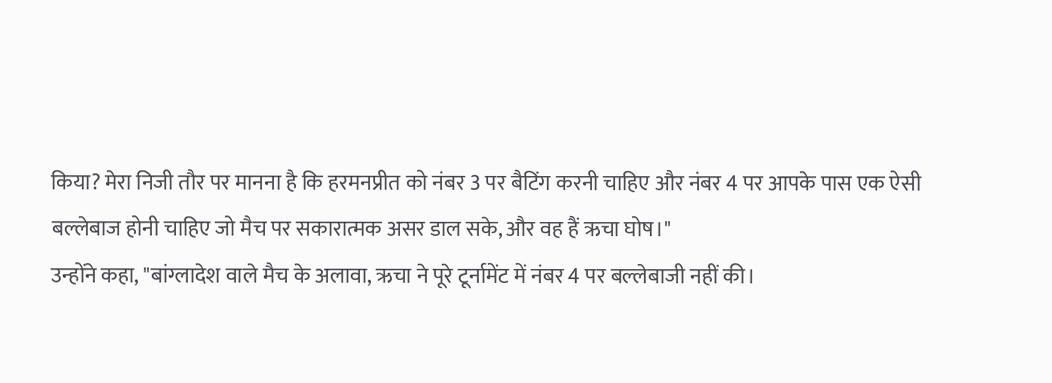किया? मेरा निजी तौर पर मानना है कि हरमनप्रीत को नंबर 3 पर बैटिंग करनी चाहिए और नंबर 4 पर आपके पास एक ऐसी बल्लेबाज होनी चाहिए जो मैच पर सकारात्मक असर डाल सके, और वह हैं ऋचा घोष।"
उन्होंने कहा, "बांग्लादेश वाले मैच के अलावा, ऋचा ने पूरे टूर्नामेंट में नंबर 4 पर बल्लेबाजी नहीं की।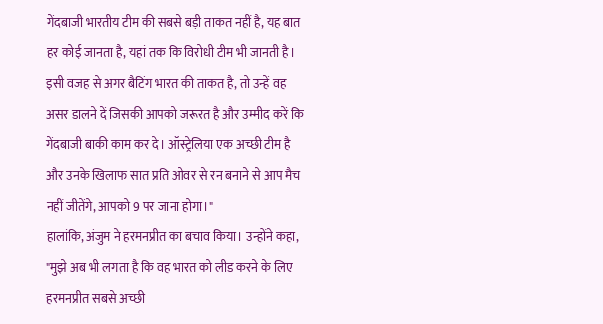गेंदबाजी भारतीय टीम की सबसे बड़ी ताकत नहीं है, यह बात हर कोई जानता है, यहां तक कि विरोधी टीम भी जानती है। इसी वजह से अगर बैटिंग भारत की ताकत है, तो उन्हें वह असर डालने दें जिसकी आपको जरूरत है और उम्मीद करें कि गेंदबाजी बाकी काम कर दे। ऑस्ट्रेलिया एक अच्छी टीम है और उनके खिलाफ सात प्रति ओवर से रन बनाने से आप मैच नहीं जीतेंगे, आपको 9 पर जाना होगा।"
हालांकि, अंजुम ने हरमनप्रीत का बचाव किया। उन्होंने कहा, "मुझे अब भी लगता है कि वह भारत को लीड करने के लिए हरमनप्रीत सबसे अच्छी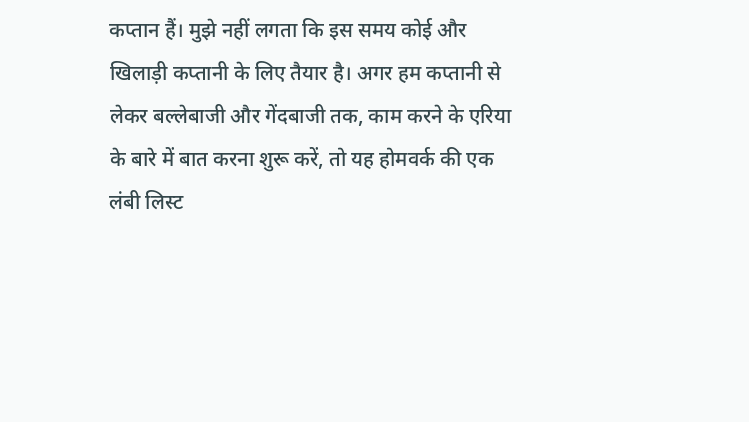कप्तान हैं। मुझे नहीं लगता कि इस समय कोई और खिलाड़ी कप्तानी के लिए तैयार है। अगर हम कप्तानी से लेकर बल्लेबाजी और गेंदबाजी तक, काम करने के एरिया के बारे में बात करना शुरू करें, तो यह होमवर्क की एक लंबी लिस्ट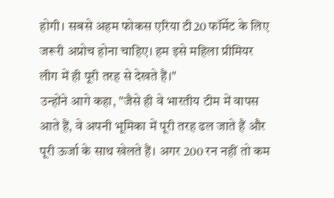होगी। सबसे अहम फोकस एरिया टी20 फॉर्मेट के लिए जरूरी अप्रोच होना चाहिए। हम इसे महिला प्रीमियर लीग में ही पूरी तरह से देखते हैं।"
उन्होंने आगे कहा, "जैसे ही वे भारतीय टीम में वापस आते हैं, वे अपनी भूमिका में पूरी तरह ढल जाते हैं और पूरी ऊर्जा के साथ खेलते हैं। अगर 200 रन नहीं तो कम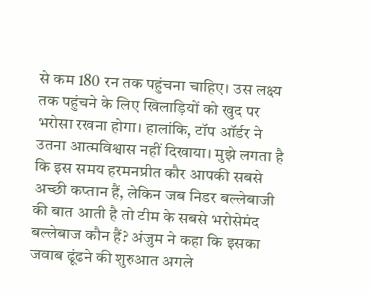से कम 180 रन तक पहुंचना चाहिए। उस लक्ष्य तक पहुंचने के लिए खिलाड़ियों को खुद पर भरोसा रखना होगा। हालांकि, टॉप ऑर्डर ने उतना आत्मविश्वास नहीं दिखाया। मुझे लगता है कि इस समय हरमनप्रीत कौर आपकी सबसे अच्छी कप्तान हैं, लेकिन जब निडर बल्लेबाजी की बात आती है तो टीम के सबसे भरोसेमंद बल्लेबाज कौन हैं? अंजुम ने कहा कि इसका जवाब ढूंढने की शुरुआत अगले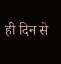ही दिन से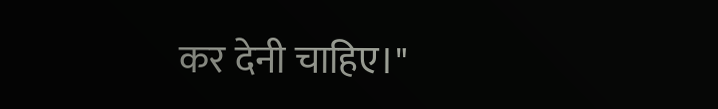कर देनी चाहिए।"